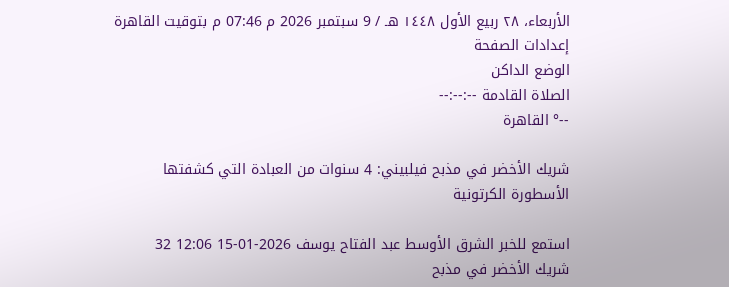الأربعاء، ٢٨ ربيع الأول ١٤٤٨ هـ / 9 سبتمبر 2026 م 07:46 م بتوقيت القاهرة
إعدادات الصفحة
الوضع الداكن
الصلاة القادمة --:--:--
--° القاهرة

شريك الأخضر في مذبح فيلبيني: 4 سنوات من العبادة التي كشفتها الأسطورة الكرتونية

استمع للخبر الشرق الأوسط عبد الفتاح يوسف 2026-01-15 12:06 32
شريك الأخضر في مذبح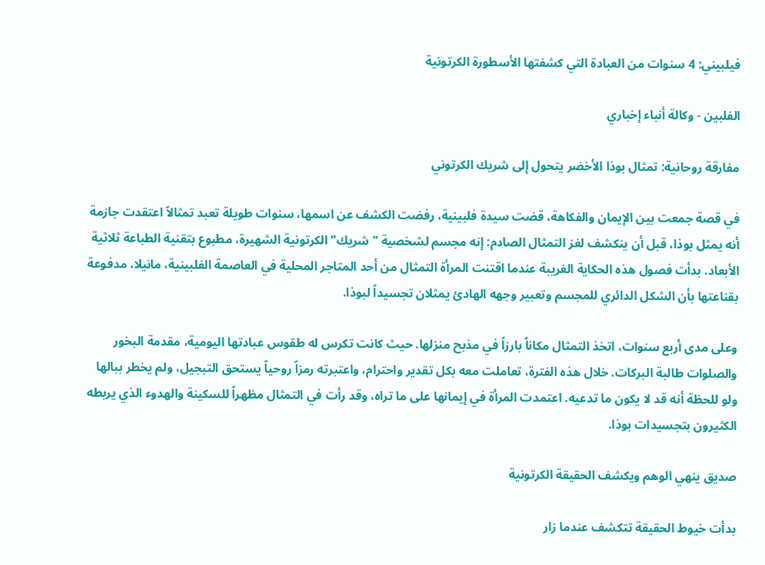فيلبيني: 4 سنوات من العبادة التي كشفتها الأسطورة الكرتونية

الفلبين - وكالة أنباء إخباري

مفارقة روحانية: تمثال بوذا الأخضر يتحول إلى شريك الكرتوني

في قصة جمعت بين الإيمان والفكاهة، قضت سيدة فلبينية، رفضت الكشف عن اسمها، سنوات طويلة تعبد تمثالاً اعتقدت جازمة أنه يمثل بوذا، قبل أن ينكشف لغز التمثال الصادم: إنه مجسم لشخصية "شريك" الكرتونية الشهيرة، مطبوع بتقنية الطباعة ثلاثية الأبعاد. بدأت فصول هذه الحكاية الغريبة عندما اقتنت المرأة التمثال من أحد المتاجر المحلية في العاصمة الفلبينية، مانيلا، مدفوعة بقناعتها بأن الشكل الدائري للمجسم وتعبير وجهه الهادئ يمثلان تجسيداً لبوذا.

وعلى مدى أربع سنوات، اتخذ التمثال مكاناً بارزاً في مذبح منزلها. حيث كانت تكرس له طقوس عبادتها اليومية، مقدمة البخور والصلوات طالبة البركات. خلال هذه الفترة، تعاملت معه بكل تقدير واحترام، واعتبرته رمزاً روحياً يستحق التبجيل، ولم يخطر ببالها ولو للحظة أنه قد لا يكون ما تدعيه. اعتمدت المرأة في إيمانها على ما تراه، وقد رأت في التمثال مظهراً للسكينة والهدوء الذي يربطه الكثيرون بتجسيدات بوذا.

صديق ينهي الوهم ويكشف الحقيقة الكرتونية

بدأت خيوط الحقيقة تتكشف عندما زار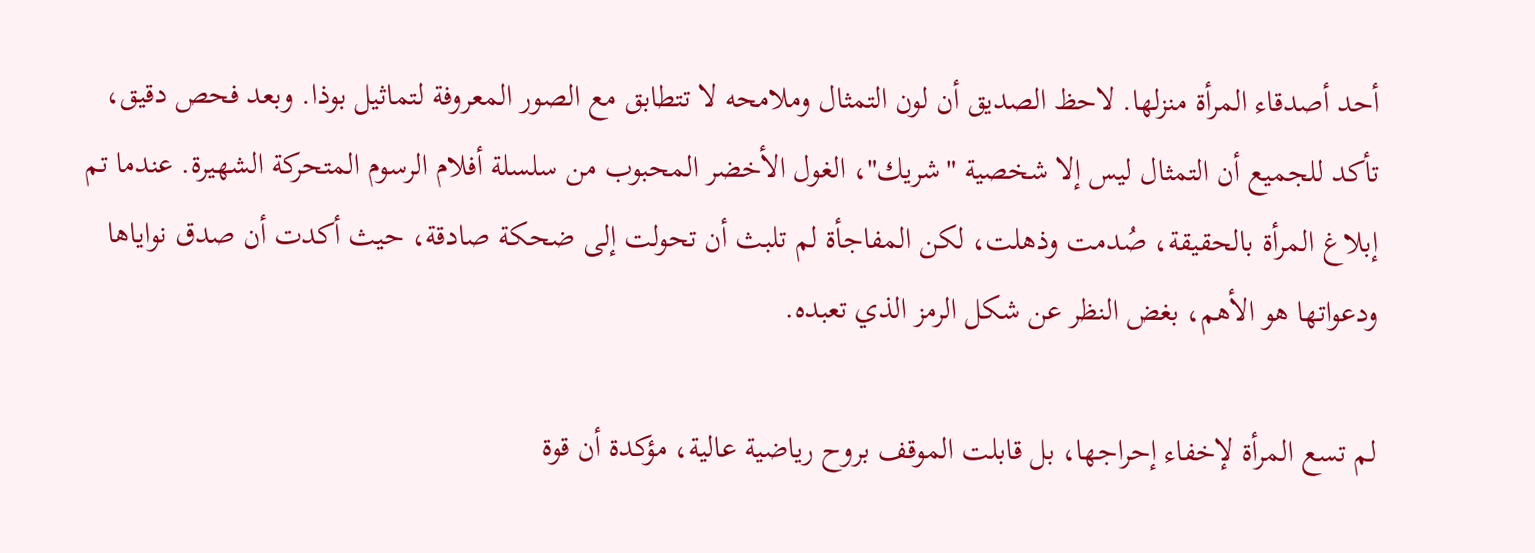أحد أصدقاء المرأة منزلها. لاحظ الصديق أن لون التمثال وملامحه لا تتطابق مع الصور المعروفة لتماثيل بوذا. وبعد فحص دقيق، تأكد للجميع أن التمثال ليس إلا شخصية "شريك"، الغول الأخضر المحبوب من سلسلة أفلام الرسوم المتحركة الشهيرة. عندما تم إبلاغ المرأة بالحقيقة، صُدمت وذهلت، لكن المفاجأة لم تلبث أن تحولت إلى ضحكة صادقة، حيث أكدت أن صدق نواياها ودعواتها هو الأهم، بغض النظر عن شكل الرمز الذي تعبده.

لم تسع المرأة لإخفاء إحراجها، بل قابلت الموقف بروح رياضية عالية، مؤكدة أن قوة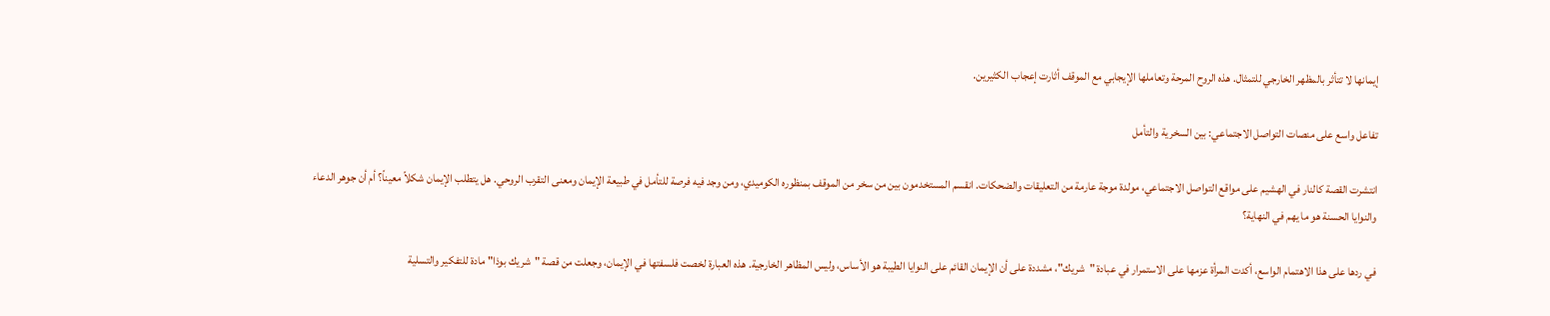إيمانها لا تتأثر بالمظهر الخارجي للتمثال. هذه الروح المرحة وتعاملها الإيجابي مع الموقف أثارت إعجاب الكثيرين.

تفاعل واسع على منصات التواصل الاجتماعي: بين السخرية والتأمل

انتشرت القصة كالنار في الهشيم على مواقع التواصل الاجتماعي، مولدة موجة عارمة من التعليقات والضحكات. انقسم المستخدمون بين من سخر من الموقف بمنظوره الكوميدي، ومن وجد فيه فرصة للتأمل في طبيعة الإيمان ومعنى التقرب الروحي. هل يتطلب الإيمان شكلاً معيناً؟ أم أن جوهر الدعاء والنوايا الحسنة هو ما يهم في النهاية؟

في ردها على هذا الاهتمام الواسع، أكدت المرأة عزمها على الاستمرار في عبادة "شريك"، مشددة على أن الإيمان القائم على النوايا الطيبة هو الأساس، وليس المظاهر الخارجية. هذه العبارة لخصت فلسفتها في الإيمان، وجعلت من قصة "شريك بوذا" مادة للتفكير والتسلية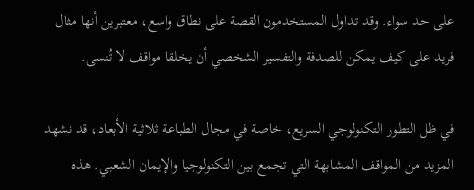على حد سواء. وقد تداول المستخدمون القصة على نطاق واسع، معتبرين أنها مثال فريد على كيف يمكن للصدفة والتفسير الشخصي أن يخلقا مواقف لا تُنسى.

في ظل التطور التكنولوجي السريع، خاصة في مجال الطباعة ثلاثية الأبعاد، قد نشهد المزيد من المواقف المشابهة التي تجمع بين التكنولوجيا والإيمان الشعبي. هذه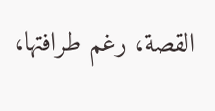القصة، رغم طرافتها،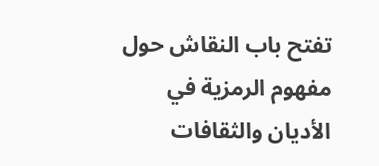تفتح باب النقاش حول مفهوم الرمزية في الأديان والثقافات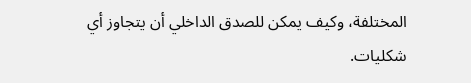المختلفة، وكيف يمكن للصدق الداخلي أن يتجاوز أي شكليات.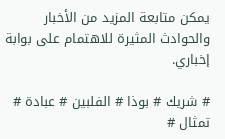يمكن متابعة المزيد من الأخبار والحوادث المثيرة للاهتمام على بوابة إخباري.

# شريك # بوذا # الفلبين # عبادة # تمثال #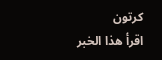كرتون
اقرأ هذا الخبر